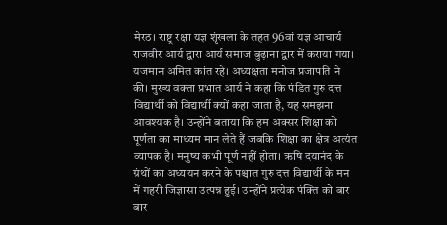मेरठ। राष्ट्र रक्षा यज्ञ शृंखला के तहत 96वां यज्ञ आचार्य राजवीर आर्य द्वारा आर्य समाज बुढ़ाना द्वार में कराया गया। यजमान अमित कांत रहे। अध्यक्षता मनोज प्रजापति ने की। मुख्य वक्ता प्रभात आर्य ने कहा कि पंडित गुरु दत्त विद्यार्थी को विद्यार्थी क्यों कहा जाता है, यह समझना आवश्यक है। उन्होंने बताया कि हम अक्सर शिक्षा को पूर्णता का माध्यम मान लेते हैं जबकि शिक्षा का क्षेत्र अत्यंत व्यापक है। मनुष्य कभी पूर्ण नहीं होता। ऋषि दयानंद के ग्रंथों का अध्ययन करने के पश्चात गुरु दत्त विद्यार्थी के मन में गहरी जिज्ञासा उत्पन्न हुई। उन्होंने प्रत्येक पंक्ति को बार बार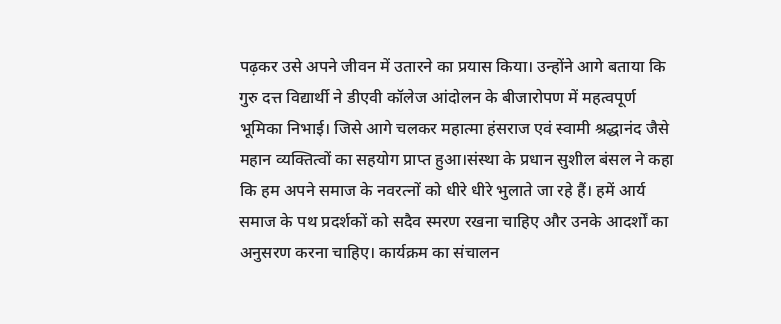पढ़कर उसे अपने जीवन में उतारने का प्रयास किया। उन्होंने आगे बताया कि गुरु दत्त विद्यार्थी ने डीएवी कॉलेज आंदोलन के बीजारोपण में महत्वपूर्ण भूमिका निभाई। जिसे आगे चलकर महात्मा हंसराज एवं स्वामी श्रद्धानंद जैसे महान व्यक्तित्वों का सहयोग प्राप्त हुआ।संस्था के प्रधान सुशील बंसल ने कहा कि हम अपने समाज के नवरत्नों को धीरे धीरे भुलाते जा रहे हैं। हमें आर्य समाज के पथ प्रदर्शकों को सदैव स्मरण रखना चाहिए और उनके आदर्शों का अनुसरण करना चाहिए। कार्यक्रम का संचालन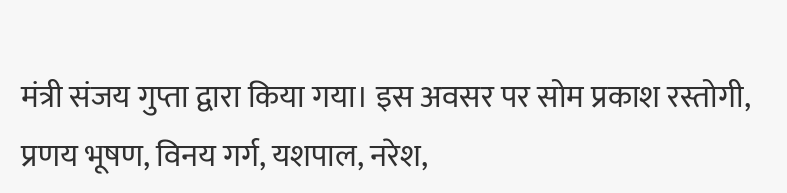मंत्री संजय गुप्ता द्वारा किया गया। इस अवसर पर सोम प्रकाश रस्तोगी, प्रणय भूषण, विनय गर्ग, यशपाल, नरेश,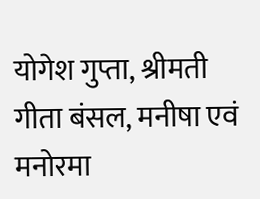योगेश गुप्ता, श्रीमती गीता बंसल, मनीषा एवं मनोरमा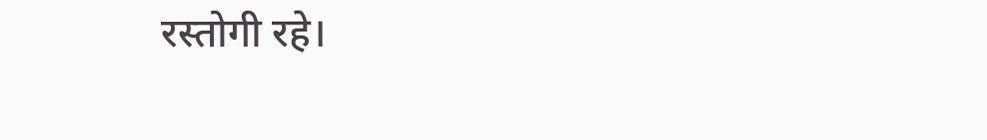रस्तोगी रहे।